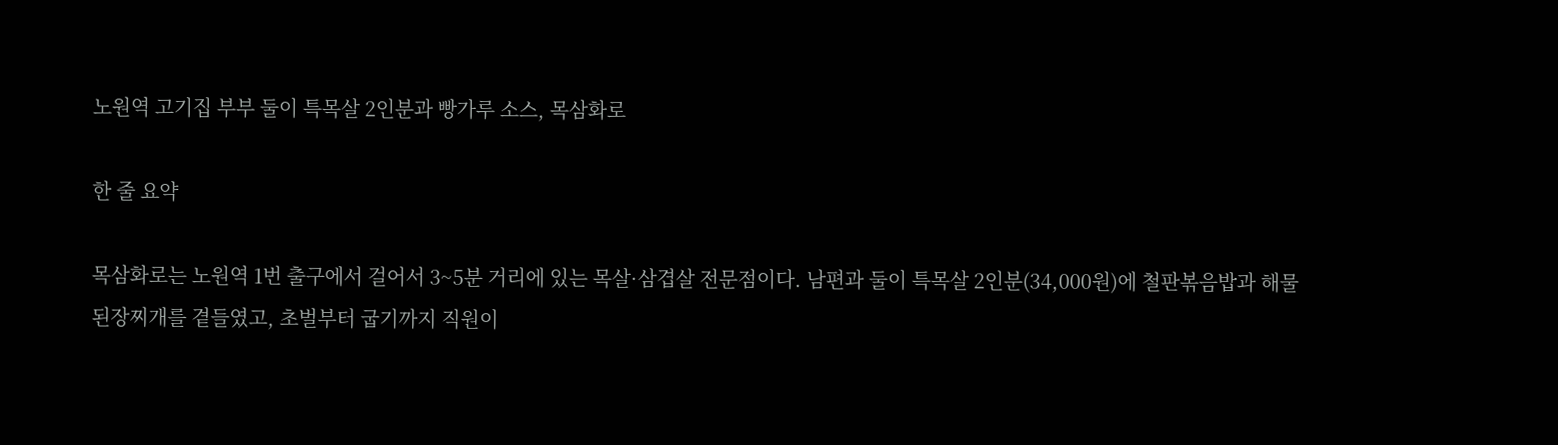노원역 고기집 부부 둘이 특목살 2인분과 빵가루 소스, 목삼화로

한 줄 요약

목삼화로는 노원역 1번 출구에서 걸어서 3~5분 거리에 있는 목살·삼겹살 전문점이다. 남편과 둘이 특목살 2인분(34,000원)에 철판볶음밥과 해물된장찌개를 곁들였고, 초벌부터 굽기까지 직원이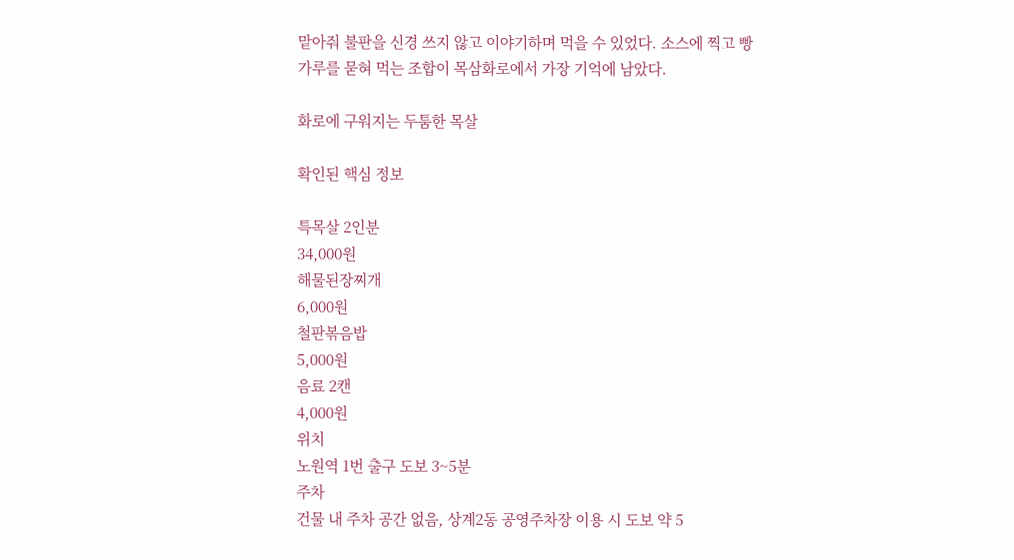맡아줘 불판을 신경 쓰지 않고 이야기하며 먹을 수 있었다. 소스에 찍고 빵가루를 묻혀 먹는 조합이 목삼화로에서 가장 기억에 남았다.

화로에 구워지는 두툼한 목살

확인된 핵심 정보

특목살 2인분
34,000원
해물된장찌개
6,000원
철판볶음밥
5,000원
음료 2캔
4,000원
위치
노원역 1번 출구 도보 3~5분
주차
건물 내 주차 공간 없음, 상계2동 공영주차장 이용 시 도보 약 5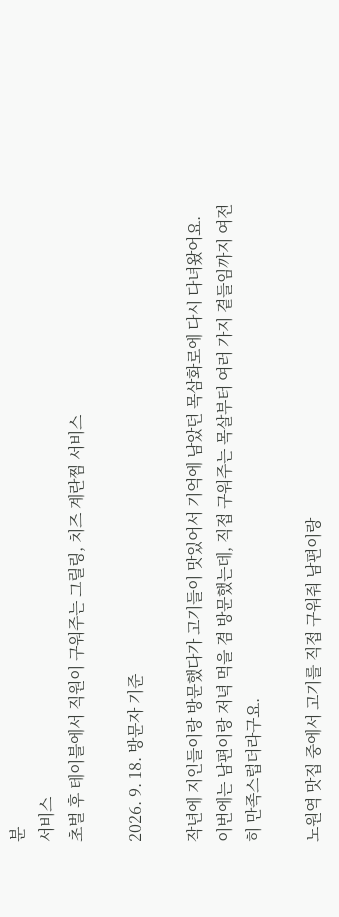분
서비스
초벌 후 테이블에서 직원이 구워주는 그릴링, 치즈 계란찜 서비스

2026. 9. 18. 방문자 기준

작년에 지인들이랑 방문했다가 고기들이 맛있어서 기억에 남았던 목삼화로에 다시 다녀왔어요. 이번에는 남편이랑 저녁 먹을 겸 방문했는데, 직접 구워주는 목살부터 여러 가지 곁들임까지 여전히 만족스럽더라구요.

노원역 맛집 중에서 고기를 직접 구워줘 남편이랑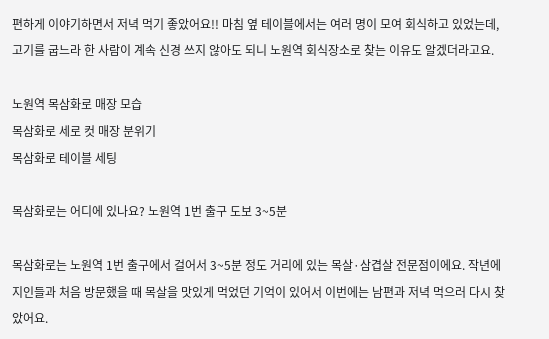편하게 이야기하면서 저녁 먹기 좋았어요!! 마침 옆 테이블에서는 여러 명이 모여 회식하고 있었는데, 고기를 굽느라 한 사람이 계속 신경 쓰지 않아도 되니 노원역 회식장소로 찾는 이유도 알겠더라고요.

노원역 목삼화로 매장 모습
목삼화로 세로 컷 매장 분위기
목삼화로 테이블 세팅

목삼화로는 어디에 있나요? 노원역 1번 출구 도보 3~5분

목삼화로는 노원역 1번 출구에서 걸어서 3~5분 정도 거리에 있는 목살·삼겹살 전문점이에요. 작년에 지인들과 처음 방문했을 때 목살을 맛있게 먹었던 기억이 있어서 이번에는 남편과 저녁 먹으러 다시 찾았어요.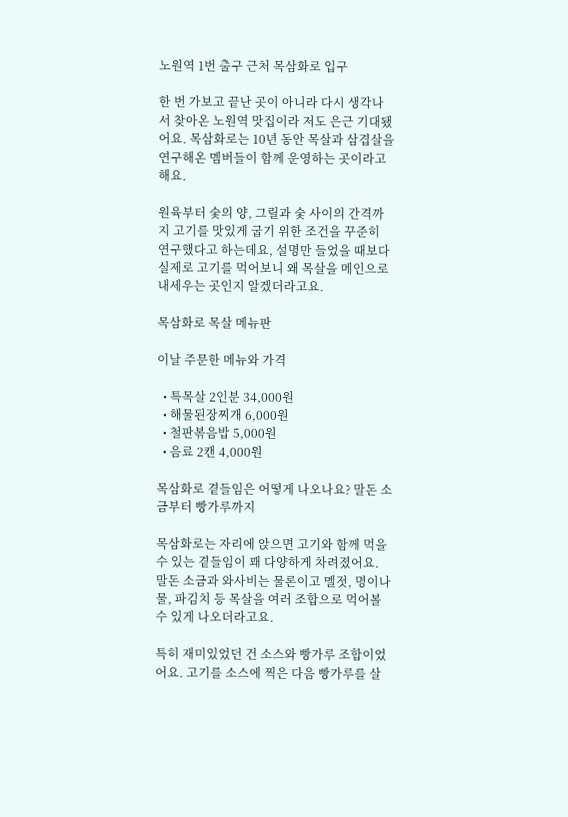노원역 1번 출구 근처 목삼화로 입구

한 번 가보고 끝난 곳이 아니라 다시 생각나서 찾아온 노원역 맛집이라 저도 은근 기대됐어요. 목삼화로는 10년 동안 목살과 삼겹살을 연구해온 멤버들이 함께 운영하는 곳이라고 해요.

원육부터 숯의 양, 그릴과 숯 사이의 간격까지 고기를 맛있게 굽기 위한 조건을 꾸준히 연구했다고 하는데요, 설명만 들었을 때보다 실제로 고기를 먹어보니 왜 목살을 메인으로 내세우는 곳인지 알겠더라고요.

목삼화로 목살 메뉴판

이날 주문한 메뉴와 가격

  • 특목살 2인분 34,000원
  • 해물된장찌개 6,000원
  • 철판볶음밥 5,000원
  • 음료 2캔 4,000원

목삼화로 곁들임은 어떻게 나오나요? 말돈 소금부터 빵가루까지

목삼화로는 자리에 앉으면 고기와 함께 먹을 수 있는 곁들임이 꽤 다양하게 차려졌어요. 말돈 소금과 와사비는 물론이고 멜젓, 명이나물, 파김치 등 목살을 여러 조합으로 먹어볼 수 있게 나오더라고요.

특히 재미있었던 건 소스와 빵가루 조합이었어요. 고기를 소스에 찍은 다음 빵가루를 살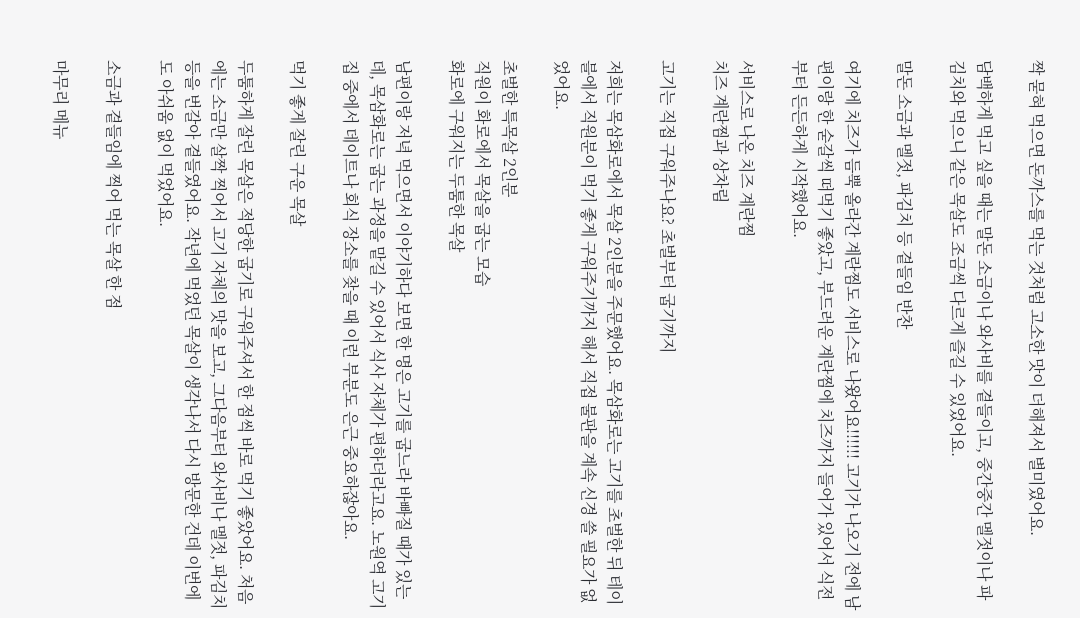짝 묻혀 먹으면 돈까스를 먹는 것처럼 고소한 맛이 더해져서 별미였어요.

담백하게 먹고 싶을 때는 말돈 소금이나 와사비를 곁들이고, 중간중간 멜젓이나 파김치와 먹으니 같은 목살도 조금씩 다르게 즐길 수 있었어요.

말돈 소금과 멜젓, 파김치 등 곁들임 반찬

여기에 치즈가 듬뿍 올라간 계란찜도 서비스로 나왔어요!!!!!! 고기가 나오기 전에 남편이랑 한 숟갈씩 떠먹기 좋았고, 부드러운 계란찜에 치즈까지 들어가 있어서 식전부터 든든하게 시작했어요.

서비스로 나온 치즈 계란찜
치즈 계란찜과 상차림

고기는 직접 구워주나요? 초벌부터 굽기까지

저희는 목삼화로에서 목살 2인분을 주문했어요. 목삼화로는 고기를 초벌한 뒤 테이블에서 직원분이 먹기 좋게 구워주기까지 해서 직접 불판을 계속 신경 쓸 필요가 없었어요.

초벌한 특목살 2인분
직원이 화로에서 목살을 굽는 모습
화로에 구워지는 두툼한 목살

남편이랑 저녁 먹으면서 이야기하다 보면 한 명은 고기를 굽느라 바빠질 때가 있는데, 목삼화로는 굽는 과정을 맡길 수 있어서 식사 자체가 편하더라고요. 노원역 고기집 중에서 데이트나 회식 장소를 찾을 때 이런 부분도 은근 중요하잖아요.

먹기 좋게 잘린 구운 목살

두툼하게 잘린 목살은 적당한 굽기로 구워주셔서 한 점씩 바로 먹기 좋았어요. 처음에는 소금만 살짝 찍어서 고기 자체의 맛을 보고, 그다음부터 와사비나 멜젓, 파김치 등을 번갈아 곁들였어요. 작년에 먹었던 목살이 생각나서 다시 방문한 건데 이번에도 아쉬움 없이 먹었어요.

소금과 곁들임에 찍어 먹는 목살 한 점

마무리 메뉴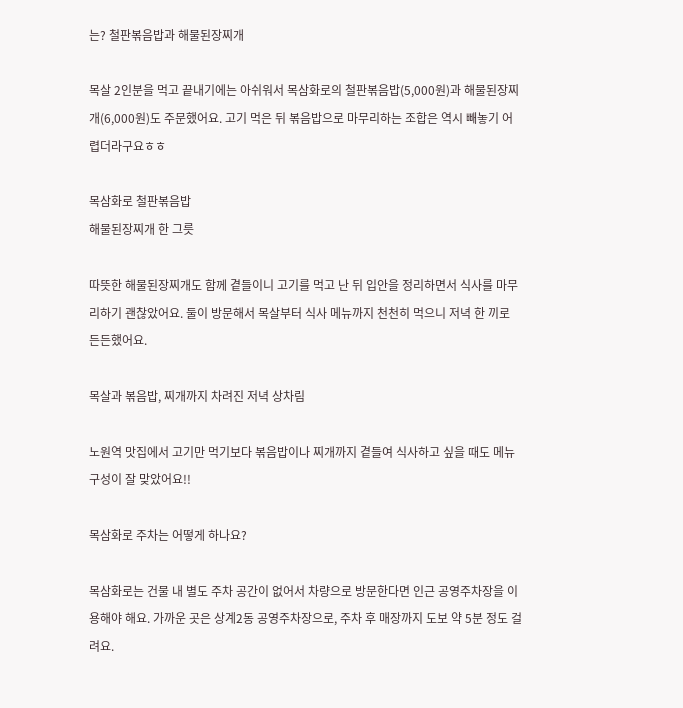는? 철판볶음밥과 해물된장찌개

목살 2인분을 먹고 끝내기에는 아쉬워서 목삼화로의 철판볶음밥(5,000원)과 해물된장찌개(6,000원)도 주문했어요. 고기 먹은 뒤 볶음밥으로 마무리하는 조합은 역시 빼놓기 어렵더라구요ㅎㅎ

목삼화로 철판볶음밥
해물된장찌개 한 그릇

따뜻한 해물된장찌개도 함께 곁들이니 고기를 먹고 난 뒤 입안을 정리하면서 식사를 마무리하기 괜찮았어요. 둘이 방문해서 목살부터 식사 메뉴까지 천천히 먹으니 저녁 한 끼로 든든했어요.

목살과 볶음밥, 찌개까지 차려진 저녁 상차림

노원역 맛집에서 고기만 먹기보다 볶음밥이나 찌개까지 곁들여 식사하고 싶을 때도 메뉴 구성이 잘 맞았어요!!

목삼화로 주차는 어떻게 하나요?

목삼화로는 건물 내 별도 주차 공간이 없어서 차량으로 방문한다면 인근 공영주차장을 이용해야 해요. 가까운 곳은 상계2동 공영주차장으로, 주차 후 매장까지 도보 약 5분 정도 걸려요.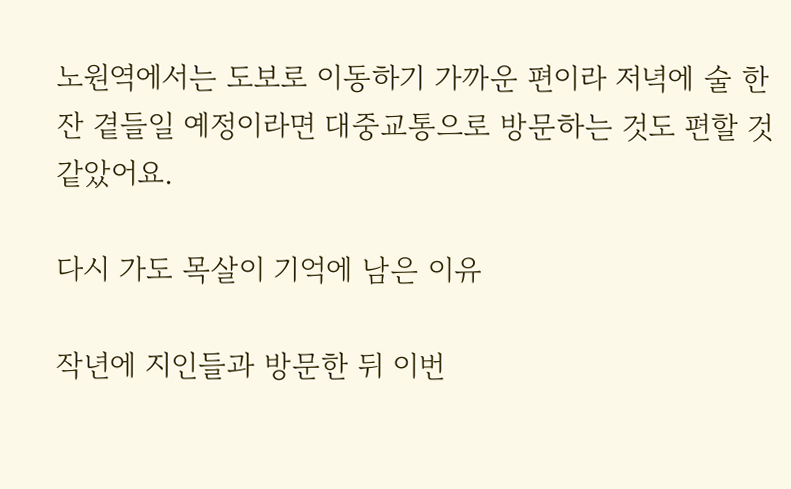노원역에서는 도보로 이동하기 가까운 편이라 저녁에 술 한잔 곁들일 예정이라면 대중교통으로 방문하는 것도 편할 것 같았어요.

다시 가도 목살이 기억에 남은 이유

작년에 지인들과 방문한 뒤 이번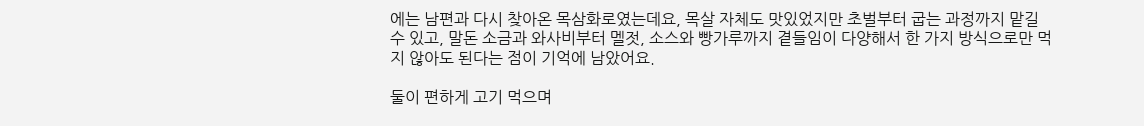에는 남편과 다시 찾아온 목삼화로였는데요, 목살 자체도 맛있었지만 초벌부터 굽는 과정까지 맡길 수 있고, 말돈 소금과 와사비부터 멜젓, 소스와 빵가루까지 곁들임이 다양해서 한 가지 방식으로만 먹지 않아도 된다는 점이 기억에 남았어요.

둘이 편하게 고기 먹으며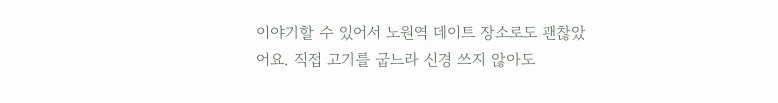이야기할 수 있어서 노원역 데이트 장소로도 괜찮았어요. 직접 고기를 굽느라 신경 쓰지 않아도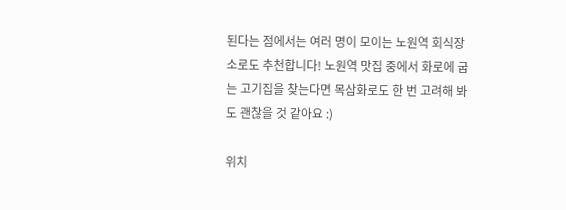된다는 점에서는 여러 명이 모이는 노원역 회식장소로도 추천합니다! 노원역 맛집 중에서 화로에 굽는 고기집을 찾는다면 목삼화로도 한 번 고려해 봐도 괜찮을 것 같아요 :)

위치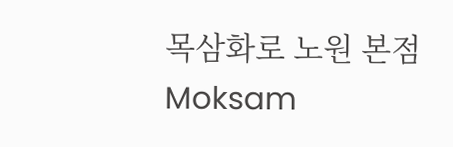목삼화로 노원 본점Moksam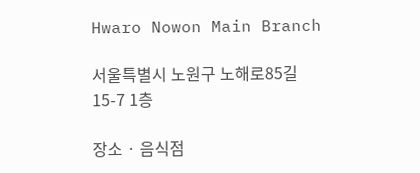Hwaro Nowon Main Branch

서울특별시 노원구 노해로85길 15-7 1층

장소 · 음식점